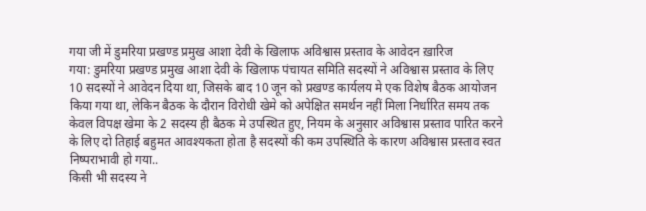गया जी में डुमरिया प्रखण्ड प्रमुख आशा देवी के खिलाफ अविश्वास प्रस्ताव के आवेदन ख़ारिज
गया: डुमरिया प्रखण्ड प्रमुख आशा देवी के खिलाफ पंचायत समिति सदस्यों ने अविश्वास प्रस्ताव के लिए 10 सदस्यों ने आवेदन दिया था, जिसके बाद 10 जून को प्रखण्ड कार्यलय मे एक विशेष बैठक आयोजन किया गया था, लेकिन बैठक के दौरान विरोधी खेमे को अपेक्षित समर्थन नहीं मिला निर्धारित समय तक केवल विपक्ष खेमा के 2 सदस्य ही बैठक मे उपस्थित हुए, नियम के अनुसार अविश्वास प्रस्ताव पारित करने के लिए दो तिहाई बहुमत आवश्यकता होता है सदस्यों की कम उपस्थिति के कारण अविश्वास प्रस्ताव स्वत निष्पराभावी हो गया..
किसी भी सदस्य ने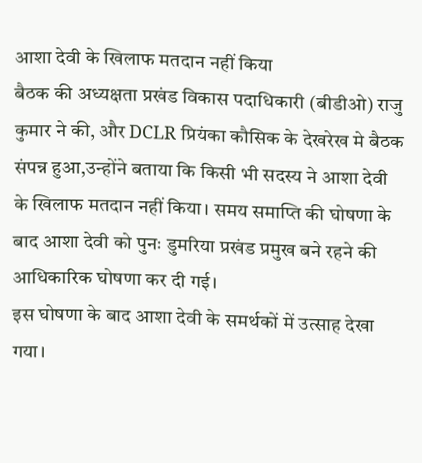आशा देवी के खिलाफ मतदान नहीं किया
बैठक की अध्यक्षता प्रखंड विकास पदाधिकारी (बीडीओ) राजु कुमार ने की, और DCLR प्रियंका कौसिक के देखरेख मे बैठक संपन्न हुआ,उन्होंने बताया कि किसी भी सदस्य ने आशा देवी के खिलाफ मतदान नहीं किया। समय समाप्ति की घोषणा के बाद आशा देवी को पुनः डुमरिया प्रखंड प्रमुख बने रहने की आधिकारिक घोषणा कर दी गई।
इस घोषणा के बाद आशा देवी के समर्थकों में उत्साह देखा गया।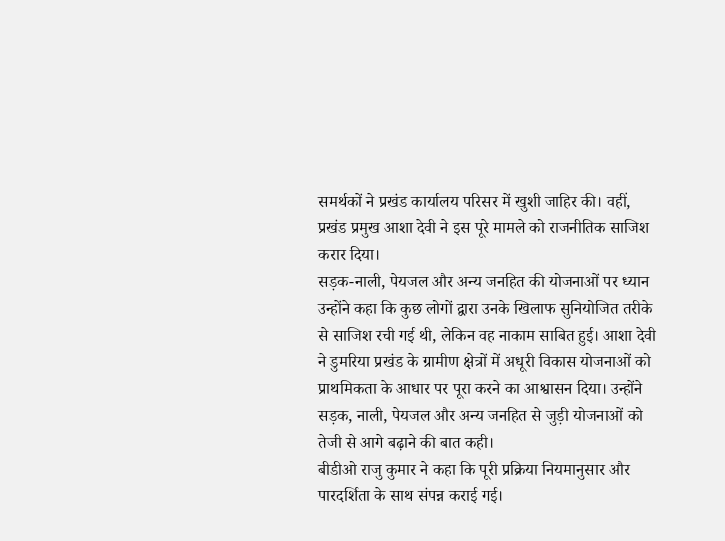समर्थकों ने प्रखंड कार्यालय परिसर में खुशी जाहिर की। वहीं, प्रखंड प्रमुख आशा देवी ने इस पूरे मामले को राजनीतिक साजिश करार दिया।
सड़क-नाली, पेयजल और अन्य जनहित की योजनाओं पर ध्यान
उन्होंने कहा कि कुछ लोगों द्वारा उनके खिलाफ सुनियोजित तरीके से साजिश रची गई थी, लेकिन वह नाकाम साबित हुई। आशा देवी ने डुमरिया प्रखंड के ग्रामीण क्षेत्रों में अधूरी विकास योजनाओं को प्राथमिकता के आधार पर पूरा करने का आश्वासन दिया। उन्होंने सड़क, नाली, पेयजल और अन्य जनहित से जुड़ी योजनाओं को तेजी से आगे बढ़ाने की बात कही।
बीडीओ राजु कुमार ने कहा कि पूरी प्रक्रिया नियमानुसार और पारदर्शिता के साथ संपन्न कराई गई।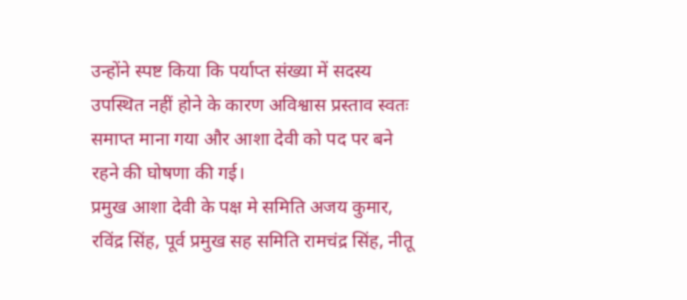उन्होंने स्पष्ट किया कि पर्याप्त संख्या में सदस्य उपस्थित नहीं होने के कारण अविश्वास प्रस्ताव स्वतः समाप्त माना गया और आशा देवी को पद पर बने रहने की घोषणा की गई।
प्रमुख आशा देवी के पक्ष मे समिति अजय कुमार, रविंद्र सिंह, पूर्व प्रमुख सह समिति रामचंद्र सिंह, नीतू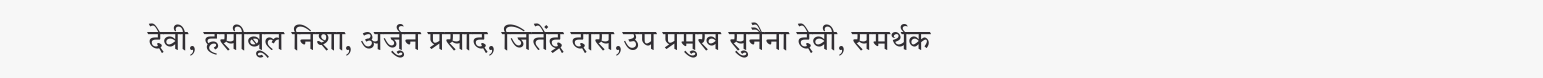देवी, हसीबूल निशा, अर्जुन प्रसाद, जितेंद्र दास,उप प्रमुख सुनैना देवी, समर्थक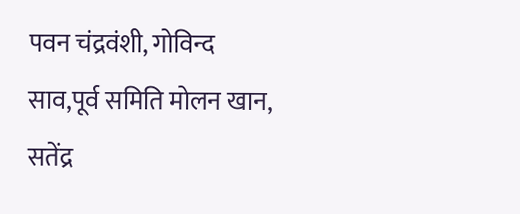पवन चंद्रवंशी, गोविन्द साव,पूर्व समिति मोलन खान, सतेंद्र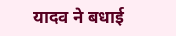यादव ने बधाई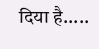दिया है.....